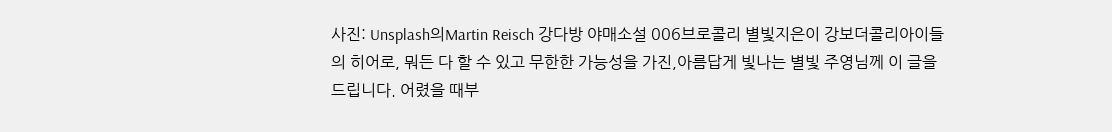사진: Unsplash의Martin Reisch 강다방 야매소설 006브로콜리 별빛지은이 강보더콜리아이들의 히어로, 뭐든 다 할 수 있고 무한한 가능성을 가진,아름답게 빛나는 별빛 주영님께 이 글을 드립니다. 어렸을 때부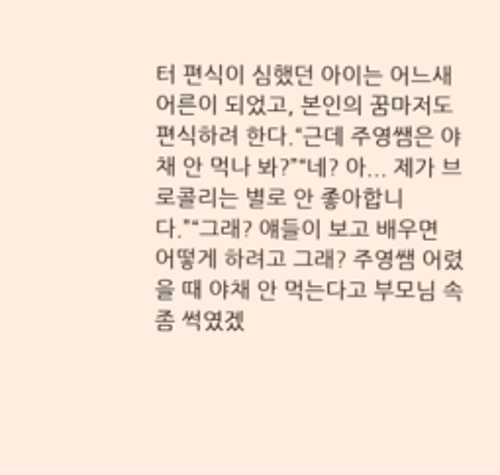터 편식이 심했던 아이는 어느새 어른이 되었고, 본인의 꿈마저도 편식하려 한다.“근데 주영쌤은 야채 안 먹나 봐?”“네? 아... 제가 브로콜리는 별로 안 좋아합니다.”“그래? 얘들이 보고 배우면 어떻게 하려고 그래? 주영쌤 어렸을 때 야채 안 먹는다고 부모님 속 좀 썩였겠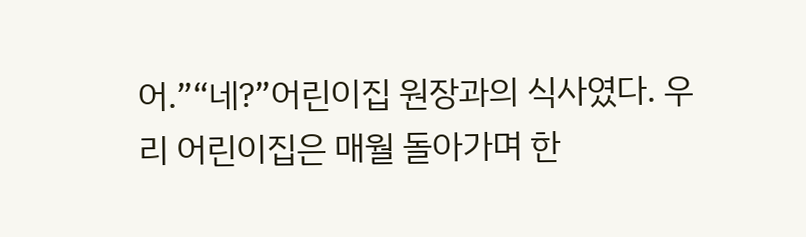어.”“네?”어린이집 원장과의 식사였다. 우리 어린이집은 매월 돌아가며 한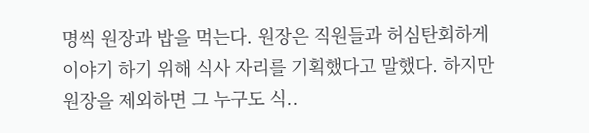명씩 원장과 밥을 먹는다. 원장은 직원들과 허심탄회하게 이야기 하기 위해 식사 자리를 기획했다고 말했다. 하지만 원장을 제외하면 그 누구도 식..